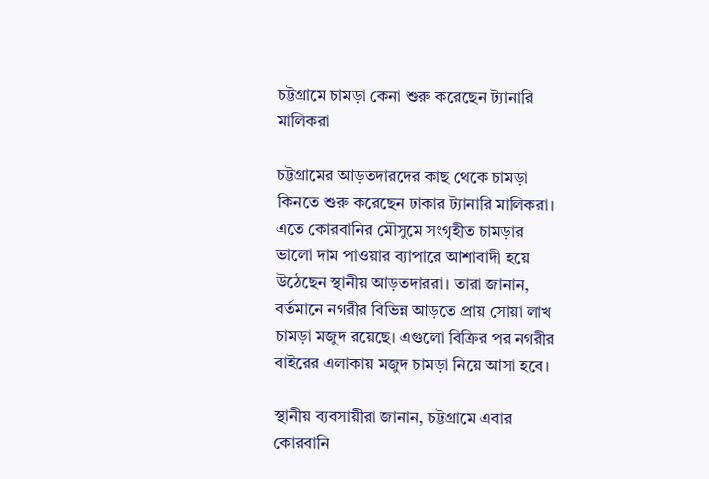চট্টগ্রামে চামড়া কেনা শুরু করেছেন ট্যানারি মালিকরা

চট্টগ্রামের আড়তদারদের কাছ থেকে চামড়া কিনতে শুরু করেছেন ঢাকার ট্যানারি মালিকরা। এতে কোরবানির মৌসুমে সংগৃহীত চামড়ার ভালো দাম পাওয়ার ব্যাপারে আশাবাদী হয়ে উঠেছেন স্থানীয় আড়তদাররা। তারা জানান, বর্তমানে নগরীর বিভিন্ন আড়তে প্রায় সোয়া লাখ চামড়া মজুদ রয়েছে। এগুলো বিক্রির পর নগরীর বাইরের এলাকায় মজুদ চামড়া নিয়ে আসা হবে।

স্থানীয় ব্যবসায়ীরা জানান, চট্টগ্রামে এবার কোরবানি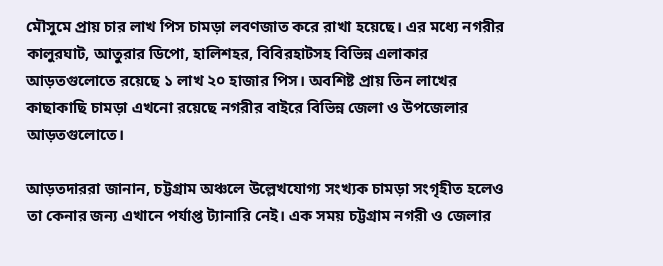মৌসুমে প্রায় চার লাখ পিস চামড়া লবণজাত করে রাখা হয়েছে। এর মধ্যে নগরীর কালুরঘাট, আতুরার ডিপো, হালিশহর, বিবিরহাটসহ বিভিন্ন এলাকার আড়তগুলোতে রয়েছে ১ লাখ ২০ হাজার পিস। অবশিষ্ট প্রায় তিন লাখের কাছাকাছি চামড়া এখনো রয়েছে নগরীর বাইরে বিভিন্ন জেলা ও উপজেলার আড়তগুলোতে।

আড়তদাররা জানান, চট্টগ্রাম অঞ্চলে উল্লেখযোগ্য সংখ্যক চামড়া সংগৃহীত হলেও তা কেনার জন্য এখানে পর্যাপ্ত ট্যানারি নেই। এক সময় চট্টগ্রাম নগরী ও জেলার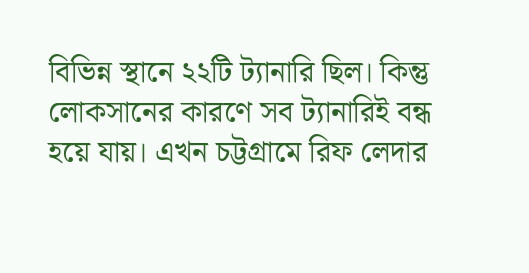বিভিন্ন স্থানে ২২টি ট্যানারি ছিল। কিন্তু লোকসানের কারণে সব ট্যানারিই বন্ধ হয়ে যায়। এখন চট্টগ্রামে রিফ লেদার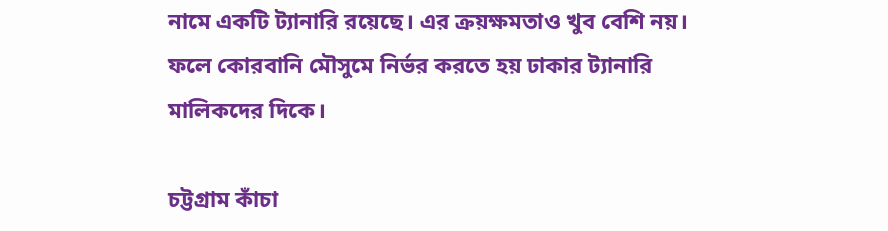নামে একটি ট্যানারি রয়েছে। এর ক্রয়ক্ষমতাও খুব বেশি নয়। ফলে কোরবানি মৌসুমে নির্ভর করতে হয় ঢাকার ট্যানারি মালিকদের দিকে।

চট্টগ্রাম কাঁচা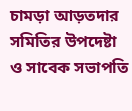চামড়া আড়তদার সমিতির উপদেষ্টা ও সাবেক সভাপতি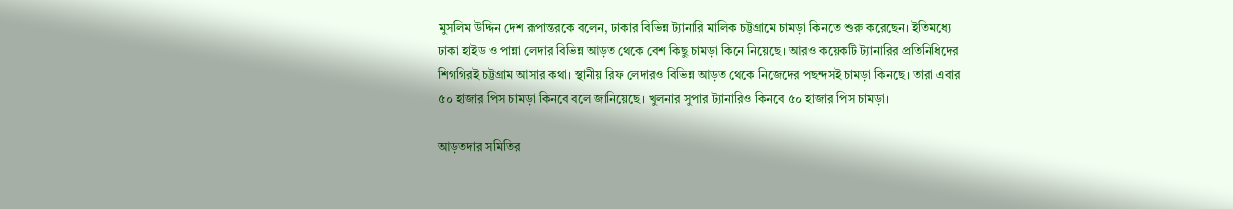মুসলিম উদ্দিন দেশ রূপান্তরকে বলেন, ঢাকার বিভিন্ন ট্যানারি মালিক চট্টগ্রামে চামড়া কিনতে শুরু করেছেন। ইতিমধ্যে ঢাকা হাইড ও পান্না লেদার বিভিন্ন আড়ত থেকে বেশ কিছু চামড়া কিনে নিয়েছে। আরও কয়েকটি ট্যানারির প্রতিনিধিদের শিগগিরই চট্টগ্রাম আসার কথা। স্থানীয় রিফ লেদারও বিভিন্ন আড়ত থেকে নিজেদের পছন্দসই চামড়া কিনছে। তারা এবার ৫০ হাজার পিস চামড়া কিনবে বলে জানিয়েছে। খুলনার সুপার ট্যানারিও কিনবে ৫০ হাজার পিস চামড়া।

আড়তদার সমিতির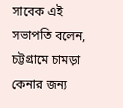সাবেক এই সভাপতি বলেন, চট্টগ্রামে চামড়া কেনার জন্য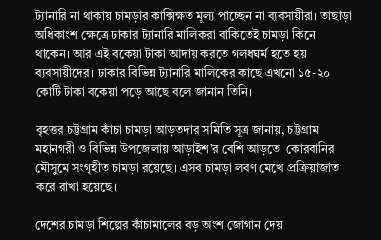ট্যানারি না থাকায় চামড়ার কাক্সিক্ষত মূল্য পাচ্ছেন না ব্যবসায়ীরা। তাছাড়া অধিকাংশ ক্ষেত্রে ঢাকার ট্যানারি মালিকরা বাকিতেই চামড়া কিনে থাকেন। আর এই বকেয়া টাকা আদায় করতে গলধঘর্ম হতে হয় ব্যবসায়ীদের। ঢাকার বিভিন্ন ট্যানারি মালিকের কাছে এখনো ১৫-২০ কোটি টাকা বকেয়া পড়ে আছে বলে জানান তিনি।

বৃহত্তর চট্টগ্রাম কাঁচা চামড়া আড়তদার সমিতি সূত্র জানায়, চট্টগ্রাম মহানগরী ও বিভিন্ন উপজেলায় আড়াইশ’র বেশি আড়তে  কোরবানির মৌসুমে সংগৃহীত চামড়া রয়েছে। এসব চামড়া লবণ মেখে প্রক্রিয়াজাত করে রাখা হয়েছে।

দেশের চামড়া শিল্পের কাঁচামালের বড় অংশ জোগান দেয়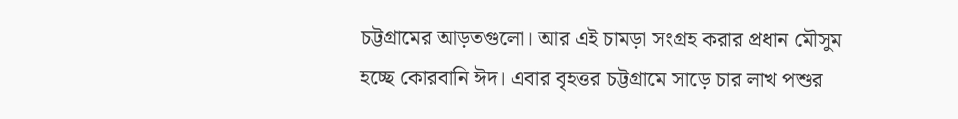চট্টগ্রামের আড়তগুলো। আর এই চামড়া সংগ্রহ করার প্রধান মৌসুম হচ্ছে কোরবানি ঈদ। এবার বৃহত্তর চট্টগ্রামে সাড়ে চার লাখ পশুর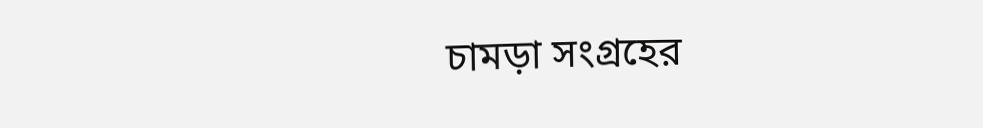চামড়া সংগ্রহের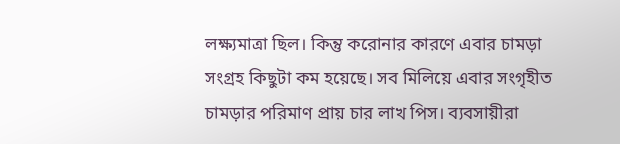লক্ষ্যমাত্রা ছিল। কিন্তু করোনার কারণে এবার চামড়া সংগ্রহ কিছুটা কম হয়েছে। সব মিলিয়ে এবার সংগৃহীত চামড়ার পরিমাণ প্রায় চার লাখ পিস। ব্যবসায়ীরা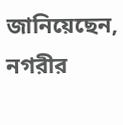জানিয়েছেন, নগরীর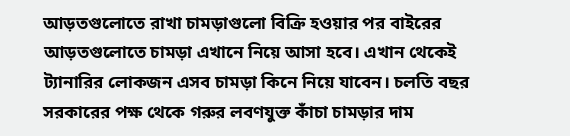আড়তগুলোতে রাখা চামড়াগুলো বিক্রি হওয়ার পর বাইরের আড়তগুলোতে চামড়া এখানে নিয়ে আসা হবে। এখান থেকেই ট্যানারির লোকজন এসব চামড়া কিনে নিয়ে যাবেন। চলতি বছর সরকারের পক্ষ থেকে গরুর লবণযুক্ত কাঁচা চামড়ার দাম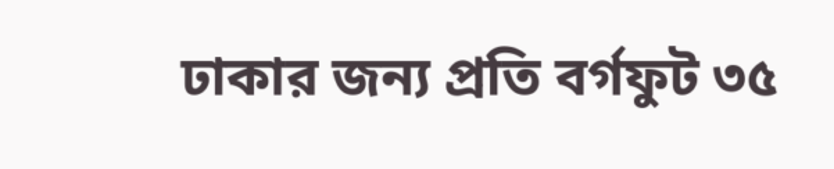ঢাকার জন্য প্রতি বর্গফুট ৩৫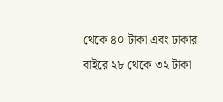থেকে ৪০ টাকা এবং ঢাকার বাইরে ২৮ থেকে ৩২ টাকা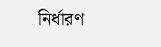নির্ধারণ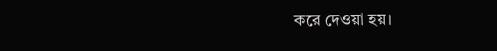করে দেওয়া হয়।